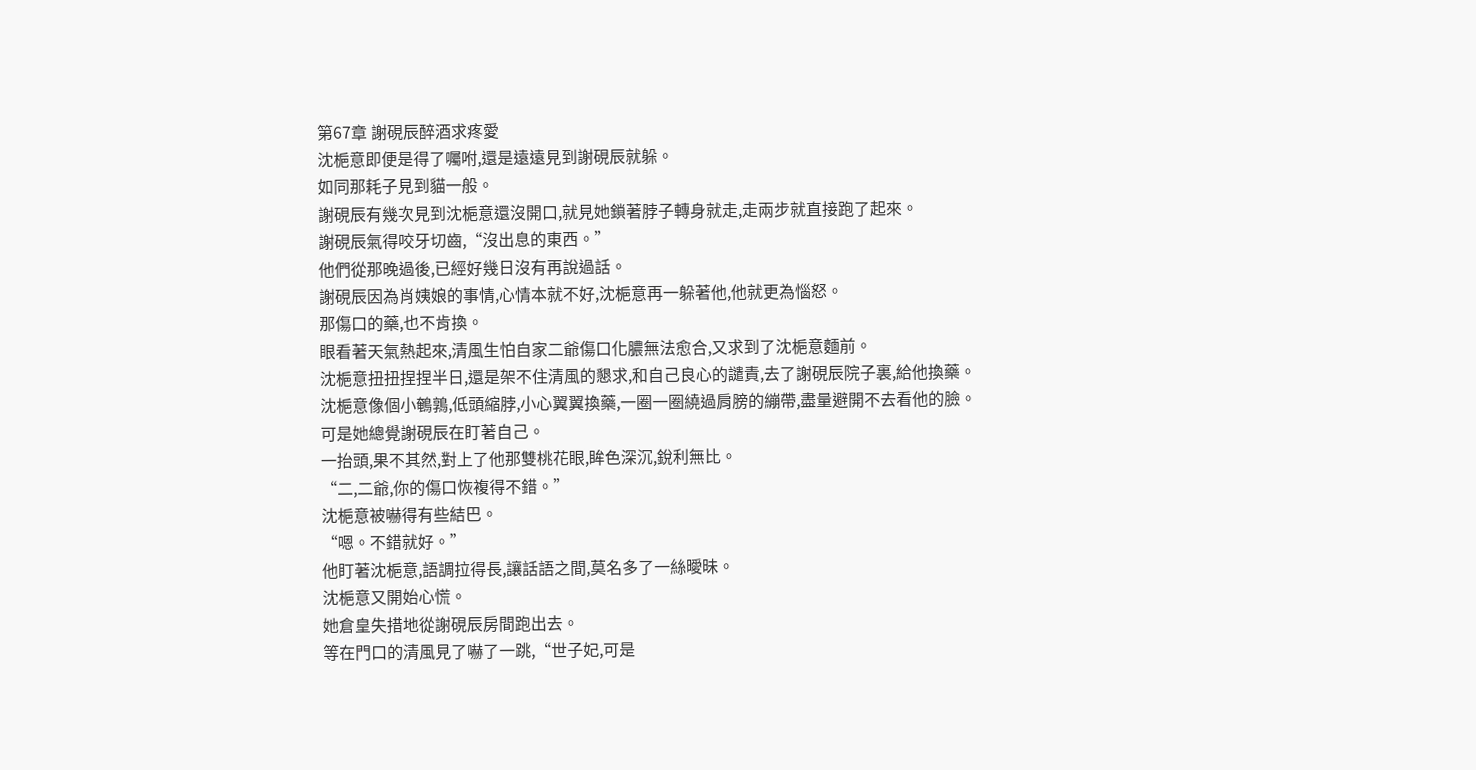第67章 謝硯辰醉酒求疼愛
沈梔意即便是得了囑咐,還是遠遠見到謝硯辰就躲。
如同那耗子見到貓一般。
謝硯辰有幾次見到沈梔意還沒開口,就見她鎖著脖子轉身就走,走兩步就直接跑了起來。
謝硯辰氣得咬牙切齒,“沒出息的東西。”
他們從那晚過後,已經好幾日沒有再說過話。
謝硯辰因為肖姨娘的事情,心情本就不好,沈梔意再一躲著他,他就更為惱怒。
那傷口的藥,也不肯換。
眼看著天氣熱起來,清風生怕自家二爺傷口化膿無法愈合,又求到了沈梔意麵前。
沈梔意扭扭捏捏半日,還是架不住清風的懇求,和自己良心的譴責,去了謝硯辰院子裏,給他換藥。
沈梔意像個小鵪鶉,低頭縮脖,小心翼翼換藥,一圈一圈繞過肩膀的繃帶,盡量避開不去看他的臉。
可是她總覺謝硯辰在盯著自己。
一抬頭,果不其然,對上了他那雙桃花眼,眸色深沉,銳利無比。
“二,二爺,你的傷口恢複得不錯。”
沈梔意被嚇得有些結巴。
“嗯。不錯就好。”
他盯著沈梔意,語調拉得長,讓話語之間,莫名多了一絲曖昧。
沈梔意又開始心慌。
她倉皇失措地從謝硯辰房間跑出去。
等在門口的清風見了嚇了一跳,“世子妃,可是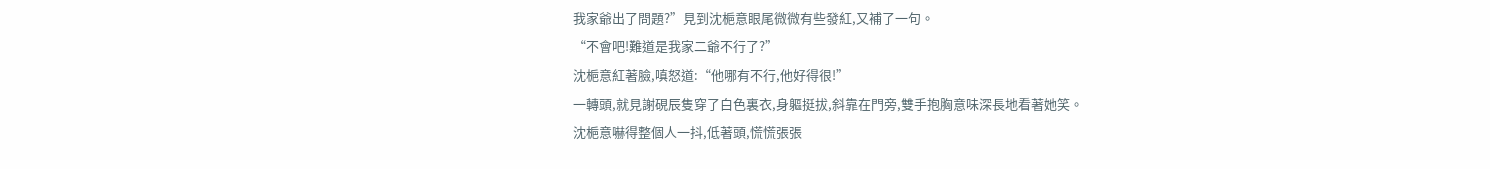我家爺出了問題?”見到沈梔意眼尾微微有些發紅,又補了一句。
“不會吧!難道是我家二爺不行了?”
沈梔意紅著臉,嗔怒道:“他哪有不行,他好得很!”
一轉頭,就見謝硯辰隻穿了白色裏衣,身軀挺拔,斜靠在門旁,雙手抱胸意味深長地看著她笑。
沈梔意嚇得整個人一抖,低著頭,慌慌張張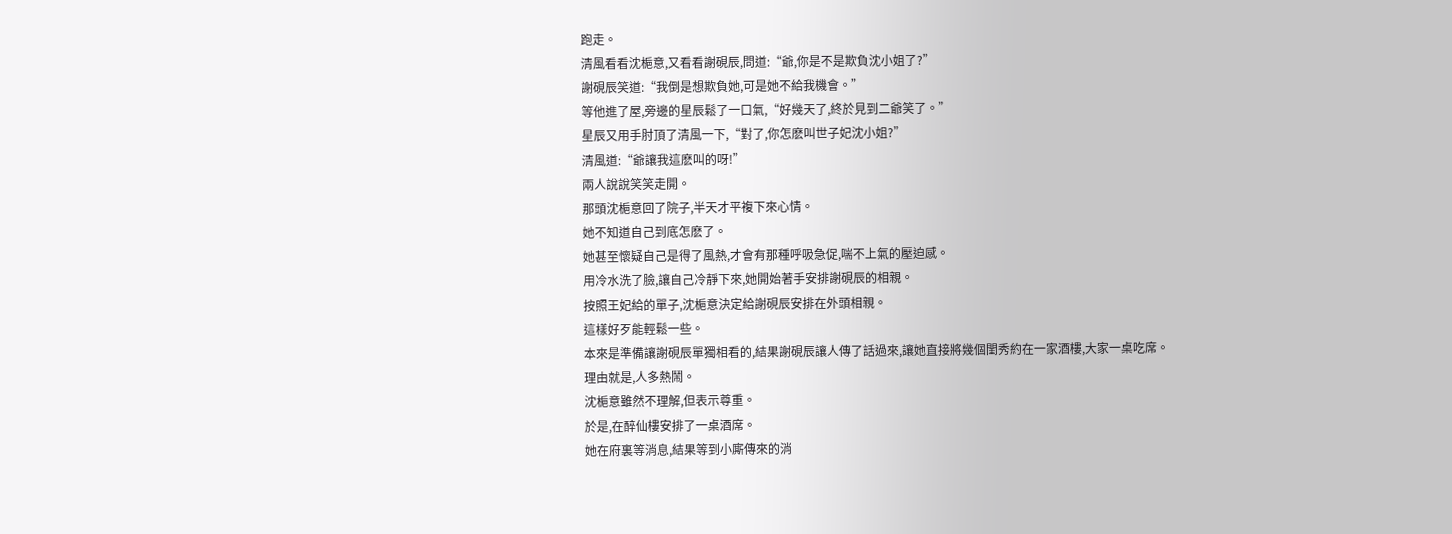跑走。
清風看看沈梔意,又看看謝硯辰,問道:“爺,你是不是欺負沈小姐了?”
謝硯辰笑道:“我倒是想欺負她,可是她不給我機會。”
等他進了屋,旁邊的星辰鬆了一口氣,“好幾天了,終於見到二爺笑了。”
星辰又用手肘頂了清風一下,“對了,你怎麽叫世子妃沈小姐?”
清風道:“爺讓我這麽叫的呀!”
兩人說說笑笑走開。
那頭沈梔意回了院子,半天才平複下來心情。
她不知道自己到底怎麽了。
她甚至懷疑自己是得了風熱,才會有那種呼吸急促,喘不上氣的壓迫感。
用冷水洗了臉,讓自己冷靜下來,她開始著手安排謝硯辰的相親。
按照王妃給的單子,沈梔意決定給謝硯辰安排在外頭相親。
這樣好歹能輕鬆一些。
本來是準備讓謝硯辰單獨相看的,結果謝硯辰讓人傳了話過來,讓她直接將幾個閨秀約在一家酒樓,大家一桌吃席。
理由就是,人多熱鬧。
沈梔意雖然不理解,但表示尊重。
於是,在醉仙樓安排了一桌酒席。
她在府裏等消息,結果等到小廝傳來的消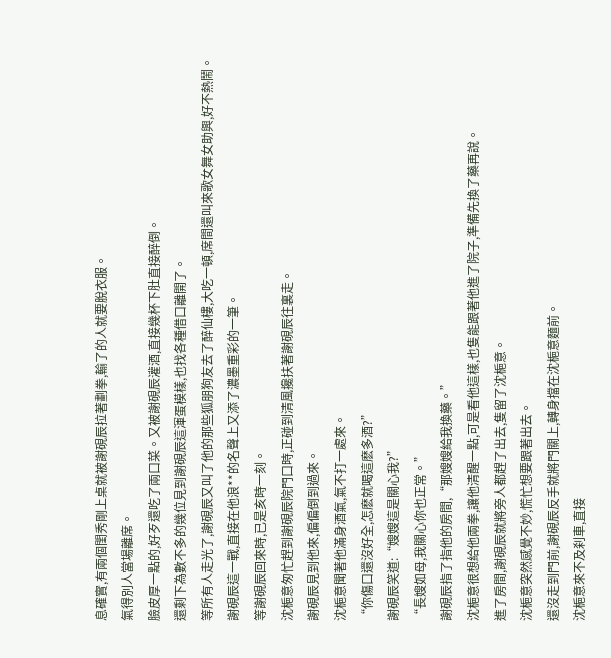息確實,有兩個閨秀剛上桌就被謝硯辰拉著劃拳,輸了的人就要脫衣服。
氣得別人當場離席。
臉皮厚一點的,好歹還吃了兩口菜。又被謝硯辰灌酒,直接幾杯下肚直接醉倒。
還剩下為數不多的幾位見到謝硯辰這渾蛋模樣,也找各種借口離開了。
等所有人走光了,謝硯辰又叫了他的那些狐朋狗友去了醉仙樓,大吃一頓,席間還叫來歌女舞女助興,好不熱鬧。
謝硯辰這一戰,直接在他浪**的名聲上又添了濃墨重彩的一筆。
等謝硯辰回來時,已是亥時一刻。
沈梔意匆忙趕到謝硯辰院門口時,正碰到清風攙扶著謝硯辰往裏走。
謝硯辰見到他來,偏偏倒到過來。
沈梔意聞著他滿身酒氣,氣不打一處來。
“你傷口還沒好全,怎麽就喝這麽多酒?”
謝硯辰笑道:“嫂嫂這是關心我?”
“長嫂如母,我關心你也正常。”
謝硯辰指了指他的房間,“那嫂嫂給我換藥。”
沈梔意很想給他兩拳,讓他清醒一點,可是看他這樣,也隻能跟著他進了院子,準備先換了藥再說。
進了房間,謝硯辰就將旁人都趕了出去,隻留了沈梔意。
沈梔意突然感覺不妙,慌忙想要跟著出去。
還沒走到門前,謝硯辰反手就將門關上,轉身擋在沈梔意麵前。
沈梔意來不及刹車,直接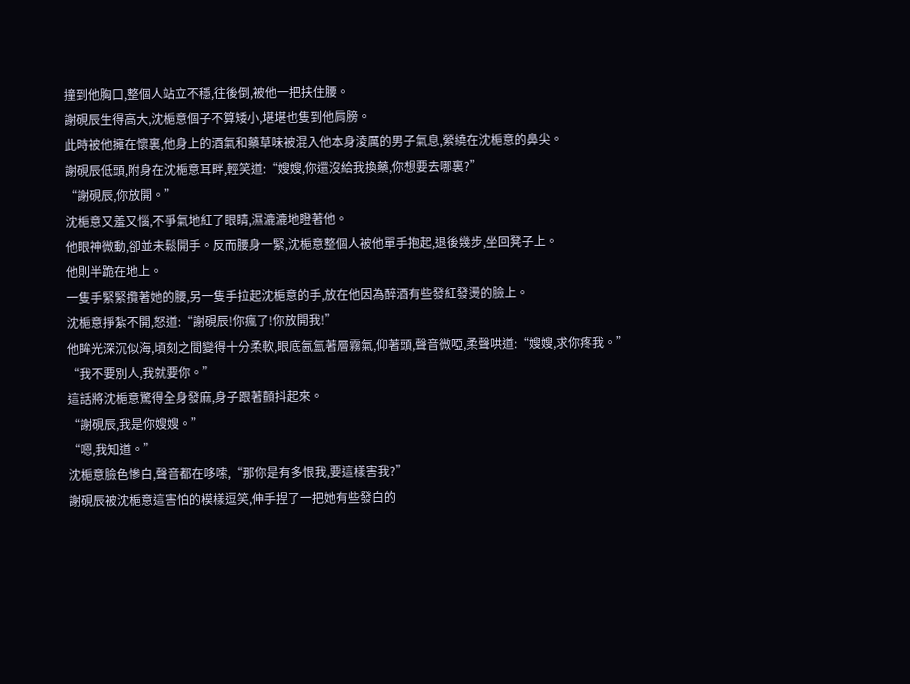撞到他胸口,整個人站立不穩,往後倒,被他一把扶住腰。
謝硯辰生得高大,沈梔意個子不算矮小,堪堪也隻到他肩膀。
此時被他擁在懷裏,他身上的酒氣和藥草味被混入他本身淩厲的男子氣息,縈繞在沈梔意的鼻尖。
謝硯辰低頭,附身在沈梔意耳畔,輕笑道:“嫂嫂,你還沒給我換藥,你想要去哪裏?”
“謝硯辰,你放開。”
沈梔意又羞又惱,不爭氣地紅了眼睛,濕漉漉地瞪著他。
他眼神微動,卻並未鬆開手。反而腰身一緊,沈梔意整個人被他單手抱起,退後幾步,坐回凳子上。
他則半跪在地上。
一隻手緊緊攬著她的腰,另一隻手拉起沈梔意的手,放在他因為醉酒有些發紅發燙的臉上。
沈梔意掙紮不開,怒道:“謝硯辰!你瘋了!你放開我!”
他眸光深沉似海,頃刻之間變得十分柔軟,眼底氤氳著層霧氣,仰著頭,聲音微啞,柔聲哄道:“嫂嫂,求你疼我。”
“我不要別人,我就要你。”
這話將沈梔意驚得全身發麻,身子跟著顫抖起來。
“謝硯辰,我是你嫂嫂。”
“嗯,我知道。”
沈梔意臉色慘白,聲音都在哆嗦,“那你是有多恨我,要這樣害我?”
謝硯辰被沈梔意這害怕的模樣逗笑,伸手捏了一把她有些發白的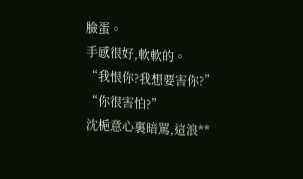臉蛋。
手感很好,軟軟的。
“我恨你?我想要害你?”
“你很害怕?”
沈梔意心裏暗罵,這浪**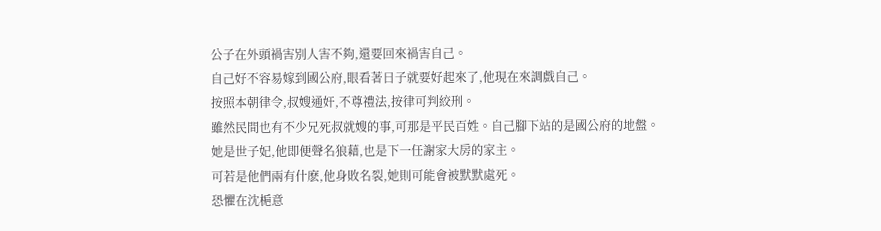公子在外頭禍害別人害不夠,還要回來禍害自己。
自己好不容易嫁到國公府,眼看著日子就要好起來了,他現在來調戲自己。
按照本朝律令,叔嫂通奸,不尊禮法,按律可判絞刑。
雖然民間也有不少兄死叔就嫂的事,可那是平民百姓。自己腳下站的是國公府的地盤。
她是世子妃,他即便聲名狼藉,也是下一任謝家大房的家主。
可若是他們兩有什麽,他身敗名裂,她則可能會被默默處死。
恐懼在沈梔意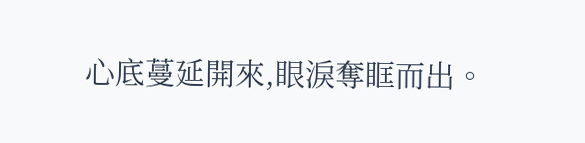心底蔓延開來,眼淚奪眶而出。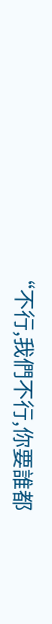“不行,我們不行,你要誰都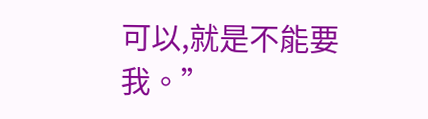可以,就是不能要我。”